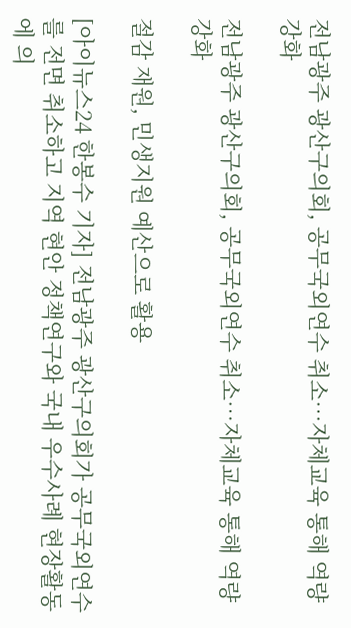전남광주 광산구의회, 공무국외연수 취소…자체교육 통해 역량 강화

전남광주 광산구의회, 공무국외연수 취소…자체교육 통해 역량 강화

절감 재원, 민생지원 예산으로 활용

[아이뉴스24 한봉수 기자] 전남광주 광산구의회가 공무국외연수를 전면 취소하고 지역 현안 정책연구와 국내 우수사례 현장활동에 의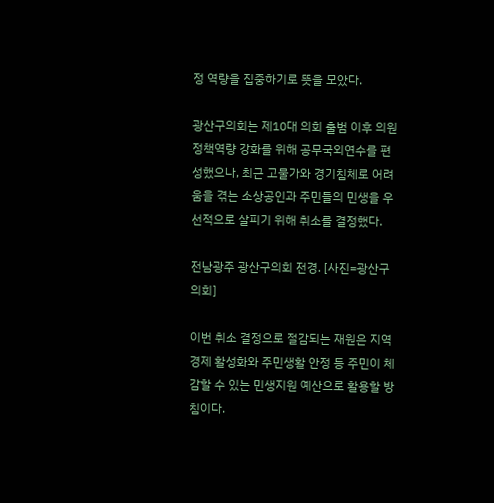정 역량을 집중하기로 뜻을 모았다.

광산구의회는 제10대 의회 출범 이후 의원 정책역량 강화를 위해 공무국외연수를 편성했으나, 최근 고물가와 경기침체로 어려움을 겪는 소상공인과 주민들의 민생을 우선적으로 살피기 위해 취소를 결정했다.

전남광주 광산구의회 전경. [사진=광산구의회]

이번 취소 결정으로 절감되는 재원은 지역경제 활성화와 주민생활 안정 등 주민이 체감할 수 있는 민생지원 예산으로 활용할 방침이다.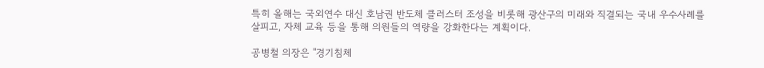특히 올해는 국외연수 대신 호남권 반도체 클러스터 조성을 비롯해 광산구의 미래와 직결되는 국내 우수사례를 살피고, 자체 교육 등을 통해 의원들의 역량을 강화한다는 계획이다.

공병철 의장은 "경기침체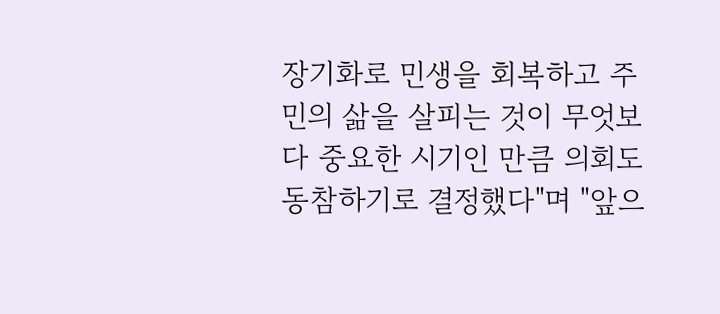장기화로 민생을 회복하고 주민의 삶을 살피는 것이 무엇보다 중요한 시기인 만큼 의회도 동참하기로 결정했다"며 "앞으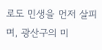로도 민생을 먼저 살피며, 광산구의 미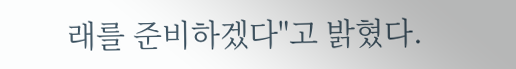래를 준비하겠다"고 밝혔다.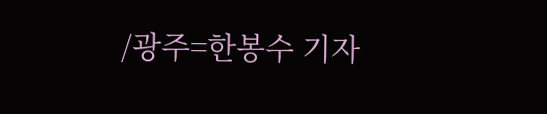/광주=한봉수 기자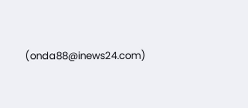(onda88@inews24.com)